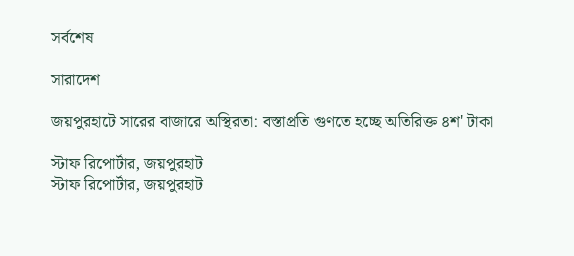সর্বশেষ

সারাদেশ

জয়পুরহাটে সারের বাজারে অস্থিরতা: বস্তাপ্রতি গুণতে হচ্ছে অতিরিক্ত ৪শ' টাকা

স্টাফ রিপোর্টার, জয়পুরহাট
স্টাফ রিপোর্টার, জয়পুরহাট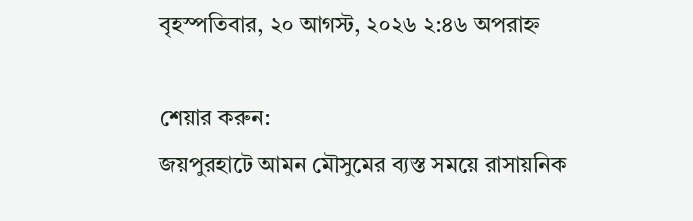বৃহস্পতিবার, ২০ আগস্ট, ২০২৬ ২:৪৬ অপরাহ্ন

শেয়ার করুন:
জয়পুরহাটে আমন মৌসুমের ব্যস্ত সময়ে রাসায়নিক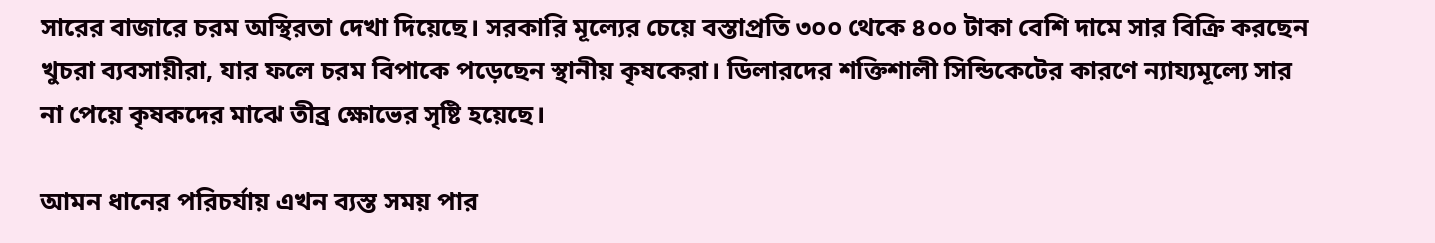সারের বাজারে চরম অস্থিরতা দেখা দিয়েছে। সরকারি মূল্যের চেয়ে বস্তাপ্রতি ৩০০ থেকে ৪০০ টাকা বেশি দামে সার বিক্রি করছেন খুচরা ব্যবসায়ীরা, যার ফলে চরম বিপাকে পড়েছেন স্থানীয় কৃষকেরা। ডিলারদের শক্তিশালী সিন্ডিকেটের কারণে ন্যায্যমূল্যে সার না পেয়ে কৃষকদের মাঝে তীব্র ক্ষোভের সৃষ্টি হয়েছে।

আমন ধানের পরিচর্যায় এখন ব্যস্ত সময় পার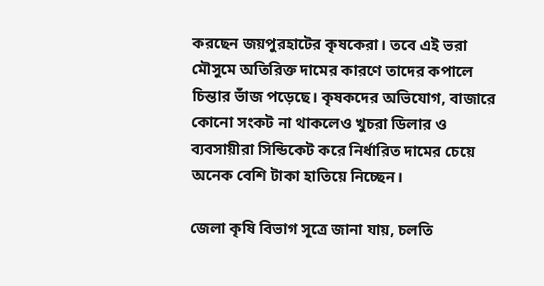করছেন জয়পুরহাটের কৃষকেরা। তবে এই ভরা মৌসুমে অতিরিক্ত দামের কারণে তাদের কপালে চিন্তার ভাঁজ পড়েছে। কৃষকদের অভিযোগ, বাজারে কোনো সংকট না থাকলেও খুচরা ডিলার ও ব্যবসায়ীরা সিন্ডিকেট করে নির্ধারিত দামের চেয়ে অনেক বেশি টাকা হাতিয়ে নিচ্ছেন।

জেলা কৃষি বিভাগ সূত্রে জানা যায়, চলতি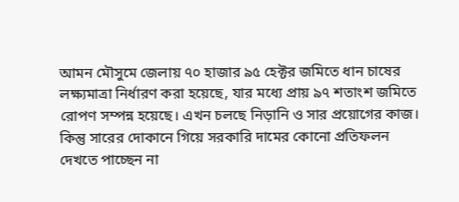আমন মৌসুমে জেলায় ৭০ হাজার ৯৫ হেক্টর জমিতে ধান চাষের লক্ষ্যমাত্রা নির্ধারণ করা হয়েছে, যার মধ্যে প্রায় ৯৭ শতাংশ জমিতে রোপণ সম্পন্ন হয়েছে। এখন চলছে নিড়ানি ও সার প্রয়োগের কাজ। কিন্তু সারের দোকানে গিয়ে সরকারি দামের কোনো প্রতিফলন দেখতে পাচ্ছেন না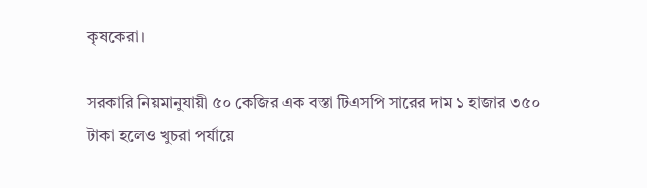কৃষকেরা।

সরকারি নিয়মানুযায়ী ৫০ কেজির এক বস্তা টিএসপি সারের দাম ১ হাজার ৩৫০ টাকা হলেও খুচরা পর্যায়ে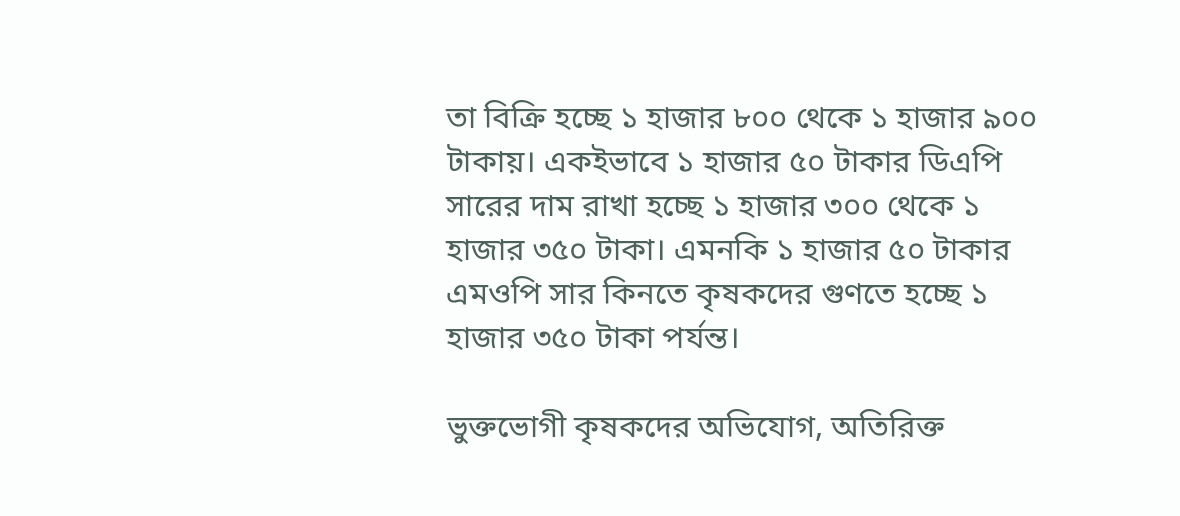তা বিক্রি হচ্ছে ১ হাজার ৮০০ থেকে ১ হাজার ৯০০ টাকায়। একইভাবে ১ হাজার ৫০ টাকার ডিএপি সারের দাম রাখা হচ্ছে ১ হাজার ৩০০ থেকে ১ হাজার ৩৫০ টাকা। এমনকি ১ হাজার ৫০ টাকার এমওপি সার কিনতে কৃষকদের গুণতে হচ্ছে ১ হাজার ৩৫০ টাকা পর্যন্ত।

ভুক্তভোগী কৃষকদের অভিযোগ, অতিরিক্ত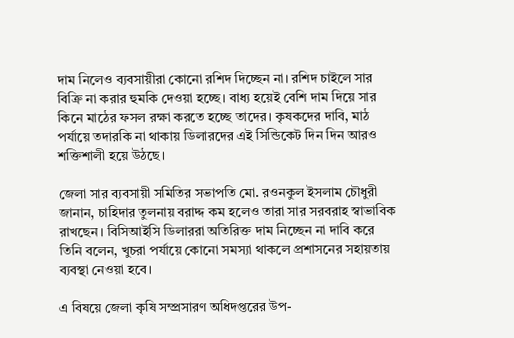দাম নিলেও ব্যবসায়ীরা কোনো রশিদ দিচ্ছেন না। রশিদ চাইলে সার বিক্রি না করার হুমকি দেওয়া হচ্ছে। বাধ্য হয়েই বেশি দাম দিয়ে সার কিনে মাঠের ফসল রক্ষা করতে হচ্ছে তাদের। কৃষকদের দাবি, মাঠ পর্যায়ে তদারকি না থাকায় ডিলারদের এই সিন্ডিকেট দিন দিন আরও শক্তিশালী হয়ে উঠছে।

জেলা সার ব্যবসায়ী সমিতির সভাপতি মো. রওনকুল ইসলাম চৌধুরী জানান, চাহিদার তুলনায় বরাদ্দ কম হলেও তারা সার সরবরাহ স্বাভাবিক রাখছেন। বিসিআইসি ডিলাররা অতিরিক্ত দাম নিচ্ছেন না দাবি করে তিনি বলেন, খুচরা পর্যায়ে কোনো সমস্যা থাকলে প্রশাসনের সহায়তায় ব্যবস্থা নেওয়া হবে।

এ বিষয়ে জেলা কৃষি সম্প্রসারণ অধিদপ্তরের উপ-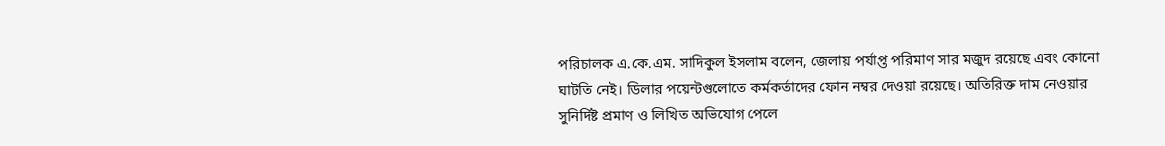পরিচালক এ.কে.এম. সাদিকুল ইসলাম বলেন, জেলায় পর্যাপ্ত পরিমাণ সার মজুদ রয়েছে এবং কোনো ঘাটতি নেই। ডিলার পয়েন্টগুলোতে কর্মকর্তাদের ফোন নম্বর দেওয়া রয়েছে। অতিরিক্ত দাম নেওয়ার সুনির্দিষ্ট প্রমাণ ও লিখিত অভিযোগ পেলে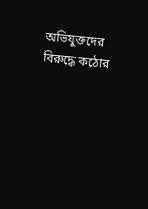অভিযুক্তদের বিরুদ্ধে কঠোর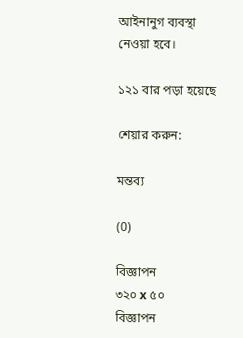আইনানুগ ব্যবস্থা নেওয়া হবে।

১২১ বার পড়া হয়েছে

শেয়ার করুন:

মন্তব্য

(0)

বিজ্ঞাপন
৩২০ x ৫০
বিজ্ঞাপন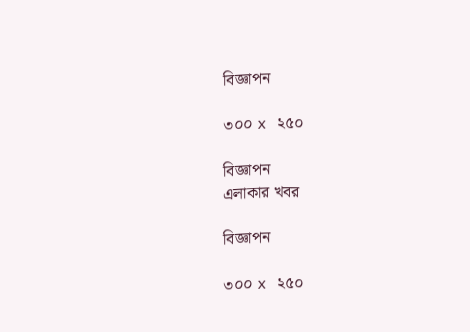বিজ্ঞাপন

৩০০ x ২৫০

বিজ্ঞাপন
এলাকার খবর

বিজ্ঞাপন

৩০০ x ২৫০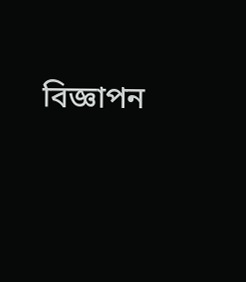বিজ্ঞাপন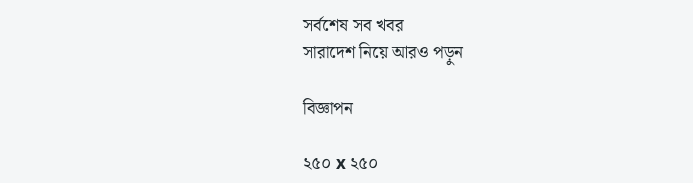সর্বশেষ সব খবর
সারাদেশ নিয়ে আরও পড়ুন

বিজ্ঞাপন

২৫০ x ২৫০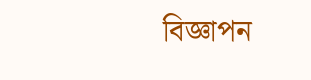বিজ্ঞাপন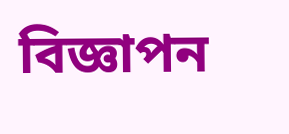বিজ্ঞাপন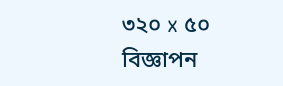৩২০ x ৫০
বিজ্ঞাপন